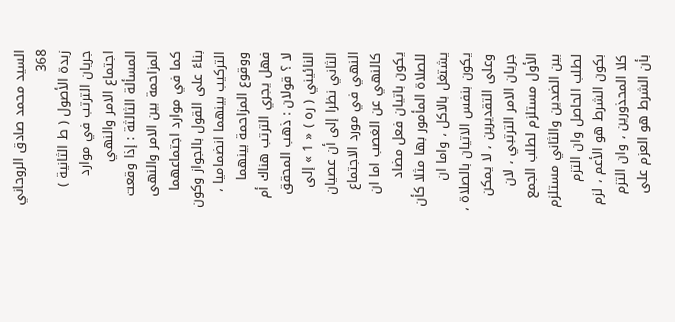السيد محمد صادق الروحاني
368
زبدة الأصول ( ط الثانية )
جريان الترتب في موارد اجتماع الامر والنهي المسألة الثالثة : إذا وقعت المزاحمة بين الامر والنهى كما في موارد اجتماعهما بناءً على القول بالجواز وكون التركيب بينهما انضماميا ، ووقوع المزاحمة بينهما فهل يجري الترتب هناك أم لا ؟ قولان : ذهب المحقق النائيني ( ره ) « 1 » إلى الثاني نظرا إلى أن عصيان النهي في مورد الاجتماع كالنهي عن الغصب اما ان يكون باتيان فعل مضاد للصلاة المأمور بها مثلا كأن يشتغل بالاكل ، واما ان يكون بنفس الاتيان بالصلاة ، وعلى التقديرين ، لا يمكن جريان الامر الترتبي ، لان الأول مستلزم لطلب الجمع بين الضدين والثاني مستلزم لطلب الحاصل وان التزم بكون الشرط هو الأعم ، لزم كلا المحذورين ، وان التزم بأن الشرط هو العزم على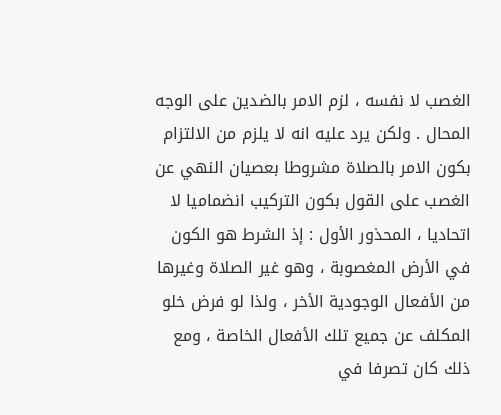الغصب لا نفسه ، لزم الامر بالضدين على الوجه المحال . ولكن يرد عليه انه لا يلزم من الالتزام بكون الامر بالصلاة مشروطا بعصيان النهي عن الغصب على القول بكون التركيب انضماميا لا اتحاديا ، المحذور الأول : إذ الشرط هو الكون في الأرض المغصوبة ، وهو غير الصلاة وغيرها من الأفعال الوجودية الأخر ، ولذا لو فرض خلو المكلف عن جميع تلك الأفعال الخاصة ، ومع ذلك كان تصرفا في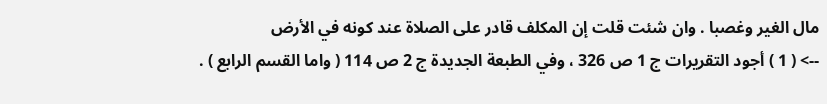مال الغير وغصبا . وان شئت قلت إن المكلف قادر على الصلاة عند كونه في الأرض
--> ( 1 ) أجود التقريرات ج 1 ص 326 ، وفي الطبعة الجديدة ج 2 ص 114 ( واما القسم الرابع ) .